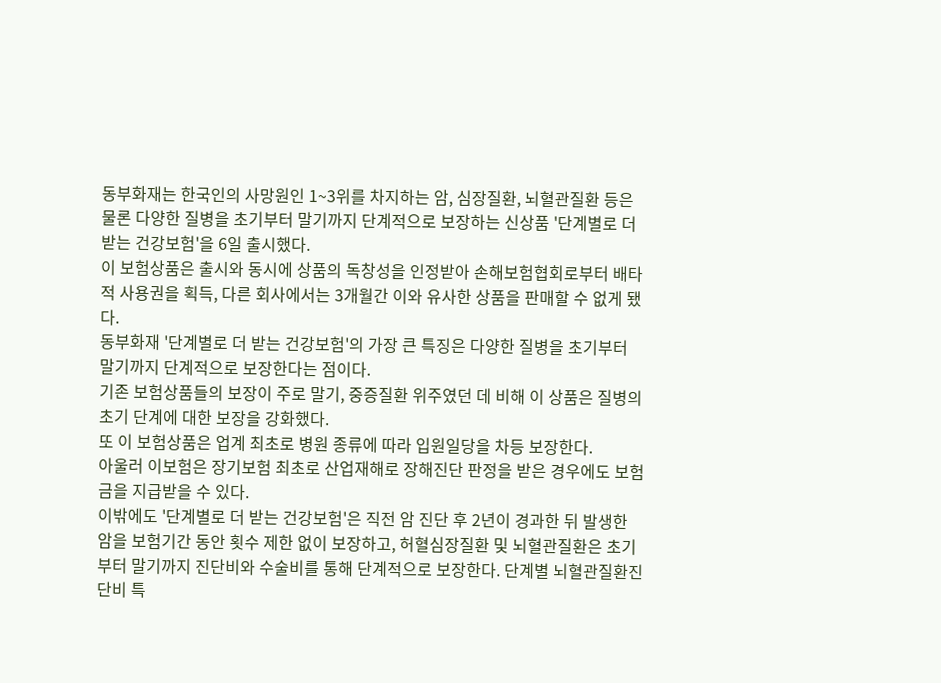동부화재는 한국인의 사망원인 1~3위를 차지하는 암, 심장질환, 뇌혈관질환 등은 물론 다양한 질병을 초기부터 말기까지 단계적으로 보장하는 신상품 '단계별로 더 받는 건강보험'을 6일 출시했다.
이 보험상품은 출시와 동시에 상품의 독창성을 인정받아 손해보험협회로부터 배타적 사용권을 획득, 다른 회사에서는 3개월간 이와 유사한 상품을 판매할 수 없게 됐다.
동부화재 '단계별로 더 받는 건강보험'의 가장 큰 특징은 다양한 질병을 초기부터 말기까지 단계적으로 보장한다는 점이다.
기존 보험상품들의 보장이 주로 말기, 중증질환 위주였던 데 비해 이 상품은 질병의 초기 단계에 대한 보장을 강화했다.
또 이 보험상품은 업계 최초로 병원 종류에 따라 입원일당을 차등 보장한다.
아울러 이보험은 장기보험 최초로 산업재해로 장해진단 판정을 받은 경우에도 보험금을 지급받을 수 있다.
이밖에도 '단계별로 더 받는 건강보험'은 직전 암 진단 후 2년이 경과한 뒤 발생한 암을 보험기간 동안 횟수 제한 없이 보장하고, 허혈심장질환 및 뇌혈관질환은 초기부터 말기까지 진단비와 수술비를 통해 단계적으로 보장한다. 단계별 뇌혈관질환진단비 특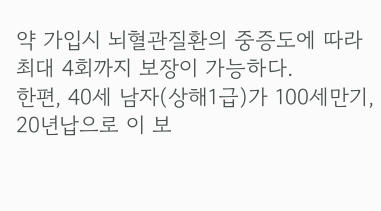약 가입시 뇌혈관질환의 중증도에 따라 최대 4회까지 보장이 가능하다.
한편, 40세 남자(상해1급)가 100세만기, 20년납으로 이 보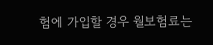험에 가입할 경우 월보험료는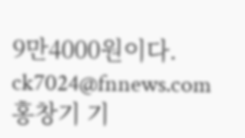9만4000원이다.
ck7024@fnnews.com 홍창기 기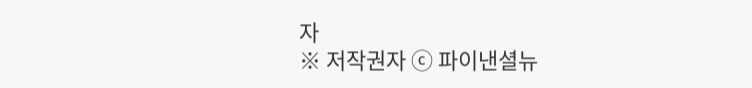자
※ 저작권자 ⓒ 파이낸셜뉴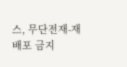스, 무단전재-재배포 금지